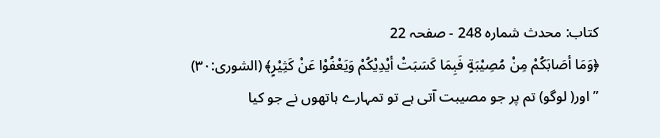کتاب: محدث شمارہ 248 - صفحہ 22
﴿وَمَا أصَابَکُمْ مِنْ مُصِيْبَةٍ فَبِمَا کَسَبَتْ أيْدِيْکُمْ وَيَعْفُوْا عَنْ کَثِيْرٍ﴾ (الشوری:۳۰)
”اور( لوگو) تم پر جو مصیبت آتی ہے تو تمہارے ہاتھوں نے جو کیا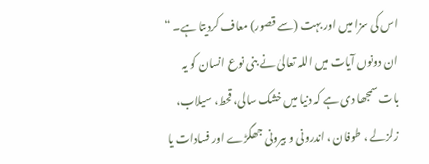اس کی سزا میں اور بہت (سے قصور) معاف کردیتا ہے۔ “
ان دونوں آیات میں اللہ تعالیٰ نے بنی نوع انسان کو یہ بات سمجھا دی ہے کہ دنیا میں خشک سالی، قحط، سیلاب، زلزلے ، طوفان ، اندرونی و بیرونی جھگڑے اور فسادات یا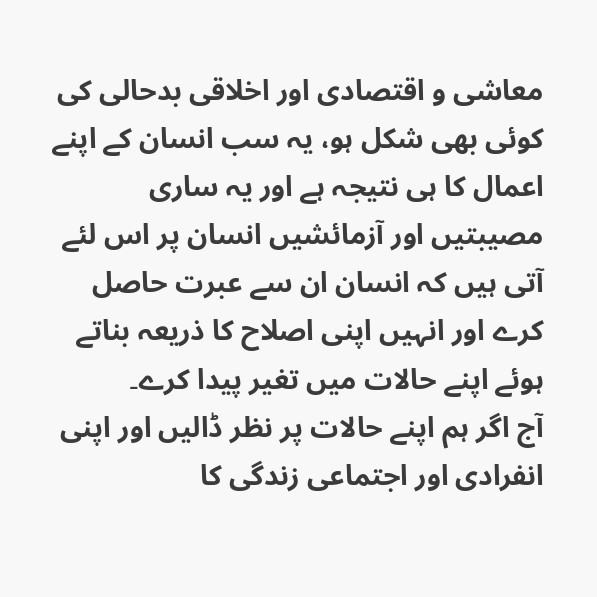معاشی و اقتصادی اور اخلاقی بدحالی کی کوئی بھی شکل ہو، یہ سب انسان کے اپنے اعمال کا ہی نتیجہ ہے اور یہ ساری مصیبتیں اور آزمائشیں انسان پر اس لئے آتی ہیں کہ انسان ان سے عبرت حاصل کرے اور انہیں اپنی اصلاح کا ذریعہ بناتے ہوئے اپنے حالات میں تغیر پیدا کرے۔
آج اگر ہم اپنے حالات پر نظر ڈالیں اور اپنی انفرادی اور اجتماعی زندگی کا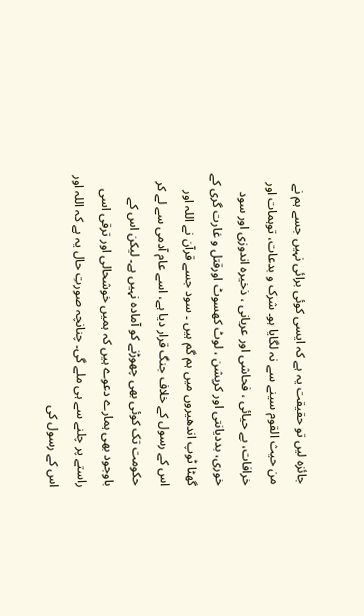جائزہ لیں تو حقیقت یہ ہے کہ ایسی کوئی برائی نہیں جسے ہم نے من حیث القوم سینے سے نہ لگایا ہو۔ شرک و بدعات، توہمات اور خرافات، بے حیائی ، فحاشی اور عریانی ، ذخیرہ اندوزی اور سود خوری، بددیانتی اور کرپشن ، لوٹ کھسوٹ اورقتل و غارت گری کے گھٹا ٹوپ اندھیروں میں ہم گم ہیں ۔ سود جسے قرآن نے اللہ اور اس کے رسول کے خلاف جنگ قرار دیا ہے، اسے عام آدمی سے لے کر حکومت تک کوئی بھی چھوڑنے کو آمادہ نہیں ہے۔ لیکن اس کے باوجود بھی ہمارے دعوے ہیں کہ ہمیں خوشحالی اور ترقی اسی راستے پر چلنے سے ہی ملے گی۔ چنانچہ صورتِ حال یہ ہے کہ اللہ اور اس کے رسول کی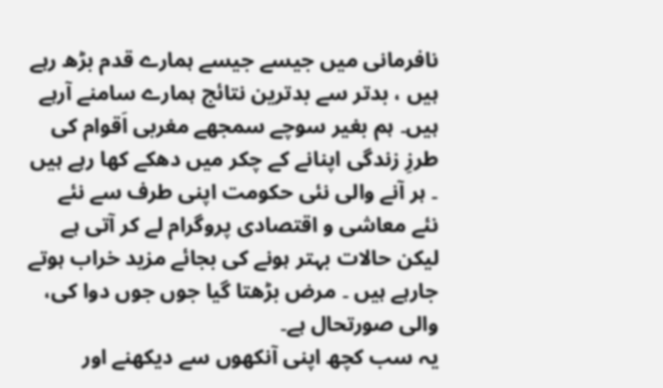نافرمانی میں جیسے جیسے ہمارے قدم بڑھ رہے ہیں ، بدتر سے بدترین نتائج ہمارے سامنے آرہے ہیں۔ ہم بغیر سوچے سمجھے مغربی اَقوام کی طرزِ زندگی اپنانے کے چکر میں دھکے کھا رہے ہیں ۔ ہر آنے والی نئی حکومت اپنی طرف سے نئے نئے معاشی و اقتصادی پروگرام لے کر آتی ہے لیکن حالات بہتر ہونے کی بجائے مزید خراب ہوتے جارہے ہیں ۔ مرض بڑھتا گیا جوں جوں دوا کی، والی صورتحال ہے۔
یہ سب کچھ اپنی آنکھوں سے دیکھنے اور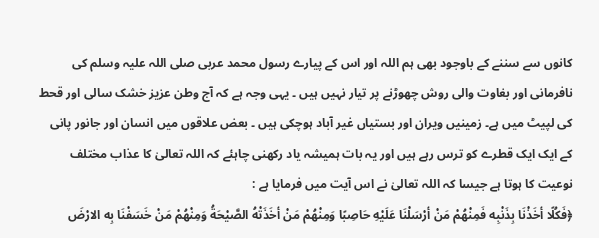کانوں سے سننے کے باوجود بھی ہم اللہ اور اس کے پیارے رسول محمد عربی صلی اللہ علیہ وسلم کی نافرمانی اور بغاوت والی روش چھوڑنے پر تیار نہیں ہیں ۔ یہی وجہ ہے کہ آج وطن عزیز خشک سالی اور قحط کی لپیٹ میں ہے۔ زمینیں ویران اور بستیاں غیر آباد ہوچکی ہیں ۔ بعض علاقوں میں انسان اور جانور پانی کے ایک ایک قطرے کو ترس رہے ہیں اور یہ بات ہمیشہ یاد رکھنی چاہئے کہ اللہ تعالیٰ کا عذاب مختلف نوعیت کا ہوتا ہے جیسا کہ اللہ تعالیٰ نے اس آیت میں فرمایا ہے :
﴿فَکُلًا أخَذْنَا بِذَنْبِه فَمِنْهُمْ مَنْ أرْسَلْنَا عَلَيْهِ حَاصِبًا وَمِنْهُمْ مَنْ أخَذَتْهُ الصَّيْحَةُ وَمِنْهُمْ مَنْ خَسَفْنَا بِه الارْضَ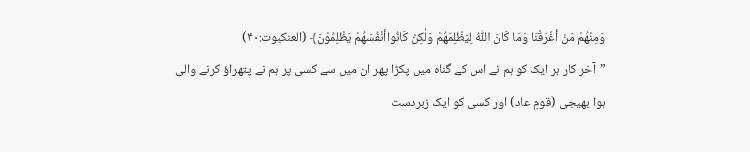وَمِنْهُمْ مَنْ أغْرَقْنَا وَمَا کَانَ اللّٰهُ لِيَظْلِمَهُمْ وَلٰکِنْ کَانُواأنْفُسَهُمْ يَظْلِمُوْنَ﴾ (العنکبوت:۴۰)
”آخر کار ہر ایک کو ہم نے اس کے گناہ میں پکڑا پھر ان میں سے کسی پر ہم نے پتھراؤ کرنے والی ہوا بھیجی (قومِ عاد) اور کسی کو ایک زبردست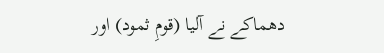دھماکے نے آلیا (قومِ ثمود) اور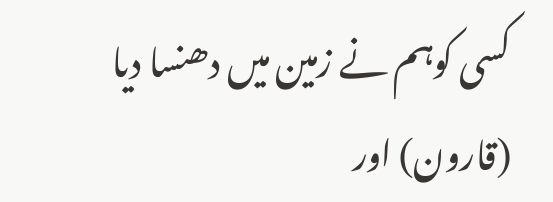کسی کوہم نے زمین میں دھنسا دیا (قارون) اور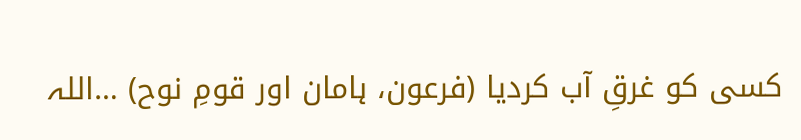کسی کو غرقِ آب کردیا (فرعون، ہامان اور قومِ نوح) …اللہ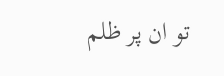تو ان پر ظلم